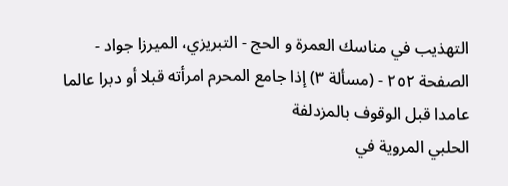التهذيب في مناسك العمرة و الحج - التبريزي، الميرزا جواد - الصفحة ٢٥٢ - (مسألة ٣) إذا جامع المحرم امرأته قبلا أو دبرا عالما عامدا قبل الوقوف بالمزدلفة
الحلبي المروية في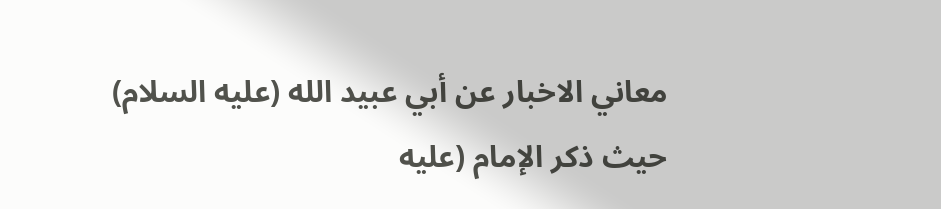معاني الاخبار عن أبي عبيد الله (عليه السلام) حيث ذكر الإمام (عليه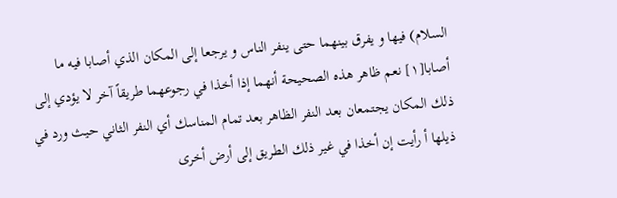السلام) فيها و يفرق بينهما حتى ينفر الناس و يرجعا إلى المكان الذي أصابا فيه ما أصابا[١] نعم ظاهر هذه الصحيحة أنهما إذا أخذا في رجوعهما طريقاً آخر لا يؤدي إلى ذلك المكان يجتمعان بعد النفر الظاهر بعد تمام المناسك أي النفر الثاني حيث ورد في ذيلها أ رأيت إن أخذا في غير ذلك الطريق إلى أرض أخرى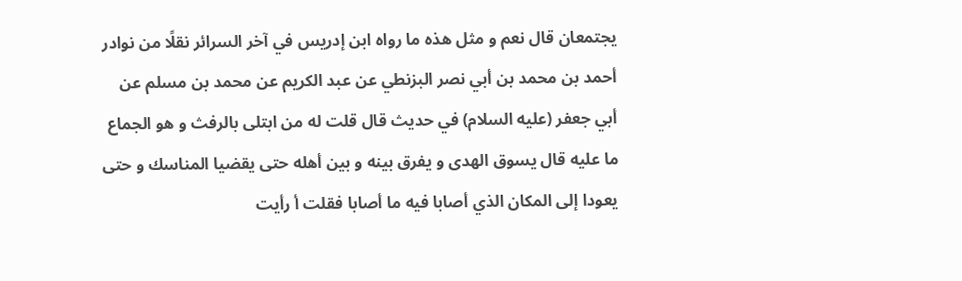يجتمعان قال نعم و مثل هذه ما رواه ابن إدريس في آخر السرائر نقلًا من نوادر أحمد بن محمد بن أبي نصر البزنطي عن عبد الكريم عن محمد بن مسلم عن أبي جعفر (عليه السلام) في حديث قال قلت له من ابتلى بالرفث و هو الجماع ما عليه قال يسوق الهدى و يفرق بينه و بين أهله حتى يقضيا المناسك و حتى يعودا إلى المكان الذي أصابا فيه ما أصابا فقلت أ رأيت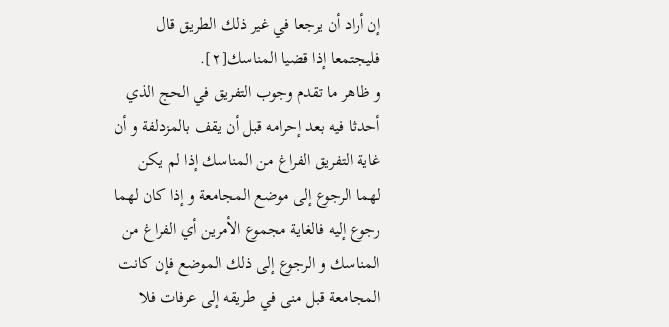إن أراد أن يرجعا في غير ذلك الطريق قال فليجتمعا إذا قضيا المناسك[٢].
و ظاهر ما تقدم وجوب التفريق في الحج الذي أحدثا فيه بعد إحرامه قبل أن يقف بالمزدلفة و أن غاية التفريق الفراغ من المناسك إذا لم يكن لهما الرجوع إلى موضع المجامعة و إذا كان لهما رجوع إليه فالغاية مجموع الأمرين أي الفراغ من المناسك و الرجوع إلى ذلك الموضع فإن كانت المجامعة قبل منى في طريقه إلى عرفات فلا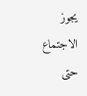يجوز الاجتماع حتى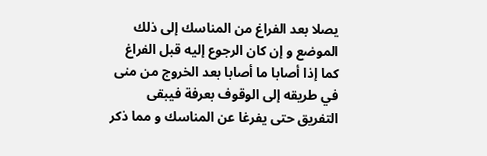يصلا بعد الفراغ من المناسك إلى ذلك الموضع و إن كان الرجوع إليه قبل الفراغ كما إذا أصابا ما أصابا بعد الخروج من منى في طريقه إلى الوقوف بعرفة فيبقى التفريق حتى يفرغا عن المناسك و مما ذكر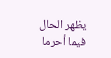يظهر الحال فيما أحرما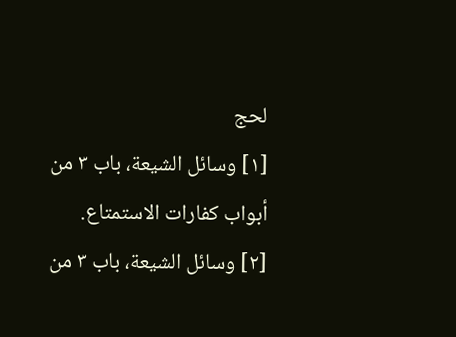لحج
[١] وسائل الشيعة، باب ٣ من أبواب كفارات الاستمتاع.
[٢] وسائل الشيعة، باب ٣ من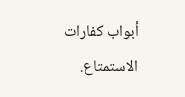أبواب كفارات الاستمتاع.